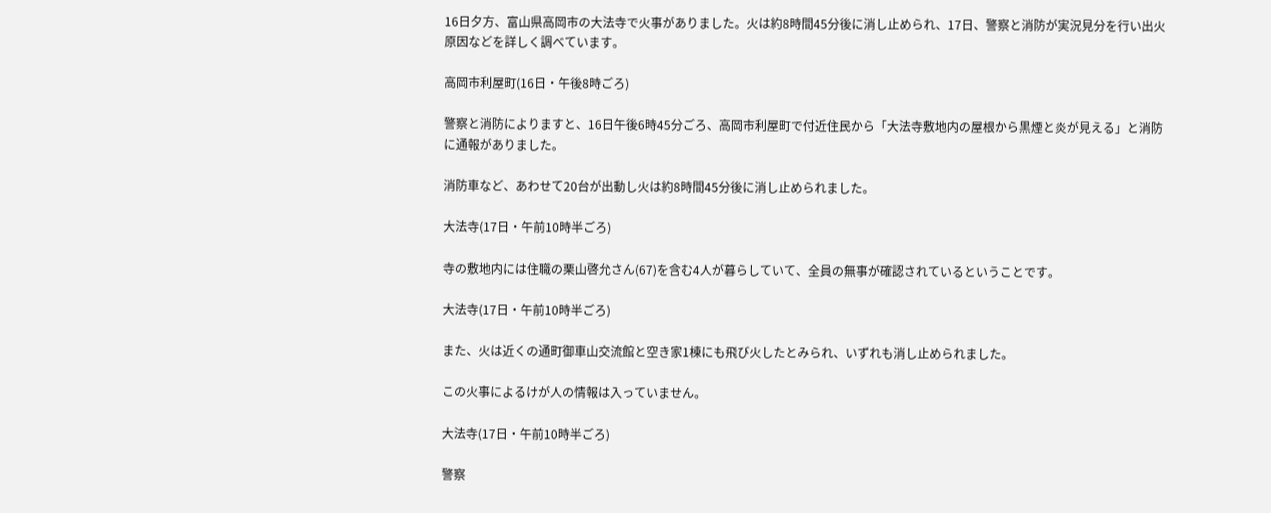16日夕方、富山県高岡市の大法寺で火事がありました。火は約8時間45分後に消し止められ、17日、警察と消防が実況見分を行い出火原因などを詳しく調べています。

高岡市利屋町(16日・午後8時ごろ)

警察と消防によりますと、16日午後6時45分ごろ、高岡市利屋町で付近住民から「大法寺敷地内の屋根から黒煙と炎が見える」と消防に通報がありました。

消防車など、あわせて20台が出動し火は約8時間45分後に消し止められました。

大法寺(17日・午前10時半ごろ)

寺の敷地内には住職の栗山啓允さん(67)を含む4人が暮らしていて、全員の無事が確認されているということです。

大法寺(17日・午前10時半ごろ)

また、火は近くの通町御車山交流館と空き家1棟にも飛び火したとみられ、いずれも消し止められました。

この火事によるけが人の情報は入っていません。

大法寺(17日・午前10時半ごろ)

警察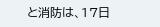と消防は、17日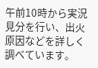午前10時から実況見分を行い、出火原因などを詳しく調べています。